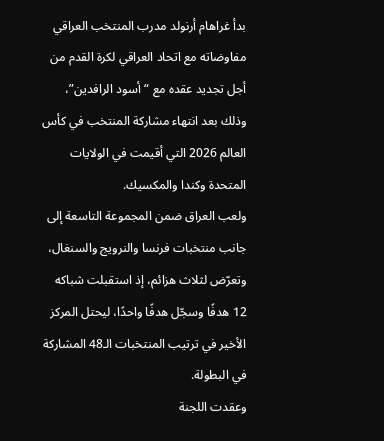بدأ غراهام أرنولد مدرب المنتخب العراقي مفاوضاته مع اتحاد العراقي لكرة القدم من أجل تجديد عقده مع “أسود الرافدين”، وذلك بعد انتهاء مشاركة المنتخب في كأس العالم 2026 التي أقيمت في الولايات المتحدة وكندا والمكسيك.
ولعب العراق ضمن المجموعة التاسعة إلى جانب منتخبات فرنسا والنرويج والسنغال، وتعرّض لثلاث هزائم، إذ استقبلت شباكه 12 هدفًا وسجّل هدفًا واحدًا، ليحتل المركز الأخير في ترتيب المنتخبات الـ48 المشاركة في البطولة.
وعقدت اللجنة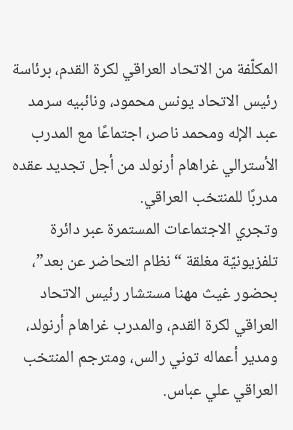المكلّفة من الاتحاد العراقي لكرة القدم، برئاسة رئيس الاتحاد يونس محمود، ونائبيه سرمد عبد الإله ومحمد ناصر، اجتماعًا مع المدرب الأسترالي غراهام أرنولد من أجل تجديد عقده مدربًا للمنتخب العراقي.
وتجري الاجتماعات المستمرة عبر دائرة تلفزيونيّة مغلقة “نظام التحاضر عن بعد”، بحضور غيث مهنا مستشار رئيس الاتحاد العراقي لكرة القدم، والمدرب غراهام أرنولد، ومدير أعماله توني رالس، ومترجم المنتخب العراقي علي عباس.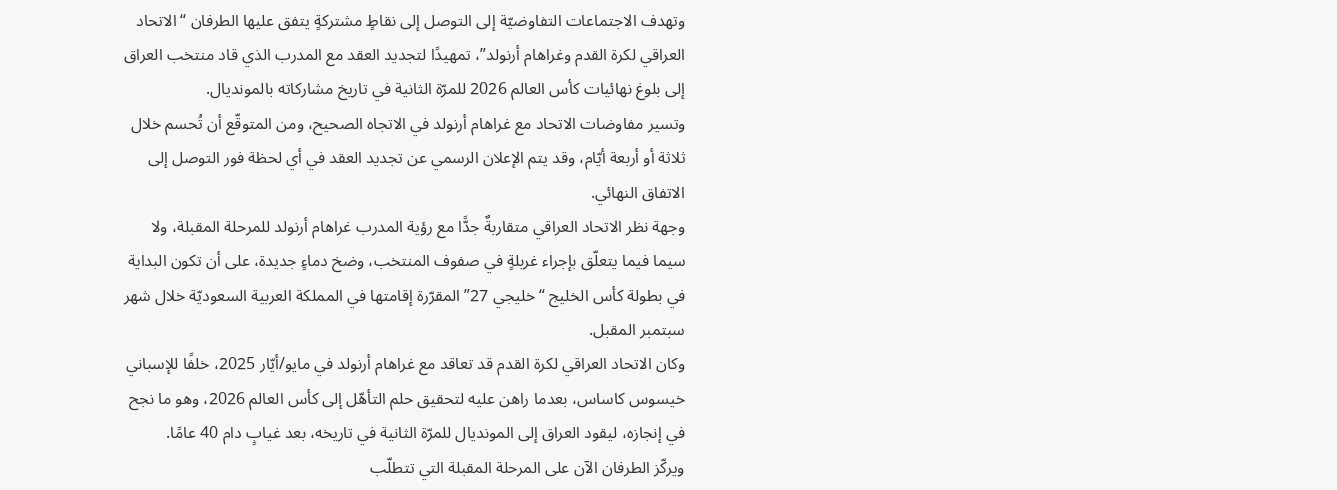وتهدف الاجتماعات التفاوضيّة إلى التوصل إلى نقاطٍ مشتركةٍ يتفق عليها الطرفان “الاتحاد العراقي لكرة القدم وغراهام أرنولد”، تمهيدًا لتجديد العقد مع المدرب الذي قاد منتخب العراق إلى بلوغ نهائيات كأس العالم 2026 للمرّة الثانية في تاريخ مشاركاته بالمونديال.
وتسير مفاوضات الاتحاد مع غراهام أرنولد في الاتجاه الصحيح، ومن المتوقّع أن تُحسم خلال ثلاثة أو أربعة أيّام، وقد يتم الإعلان الرسمي عن تجديد العقد في أي لحظة فور التوصل إلى الاتفاق النهائي.
وجهة نظر الاتحاد العراقي متقاربةٌ جدًّا مع رؤية المدرب غراهام أرنولد للمرحلة المقبلة، ولا سيما فيما يتعلّق بإجراء غربلةٍ في صفوف المنتخب، وضخ دماءٍ جديدة، على أن تكون البداية في بطولة كأس الخليج “خليجي 27” المقرّرة إقامتها في المملكة العربية السعوديّة خلال شهر سبتمبر المقبل.
وكان الاتحاد العراقي لكرة القدم قد تعاقد مع غراهام أرنولد في مايو/أيّار 2025، خلفًا للإسباني خيسوس كاساس، بعدما راهن عليه لتحقيق حلم التأهّل إلى كأس العالم 2026، وهو ما نجح في إنجازه، ليقود العراق إلى المونديال للمرّة الثانية في تاريخه، بعد غيابٍ دام 40 عامًا.
ويركّز الطرفان الآن على المرحلة المقبلة التي تتطلّب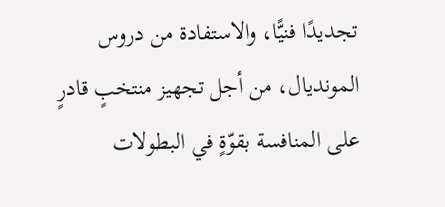تجديدًا فنيًّا، والاستفادة من دروس المونديال، من أجل تجهيز منتخبٍ قادرٍ على المنافسة بقوّةٍ في البطولات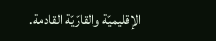الإقليميّة والقارّيّة القادمة.